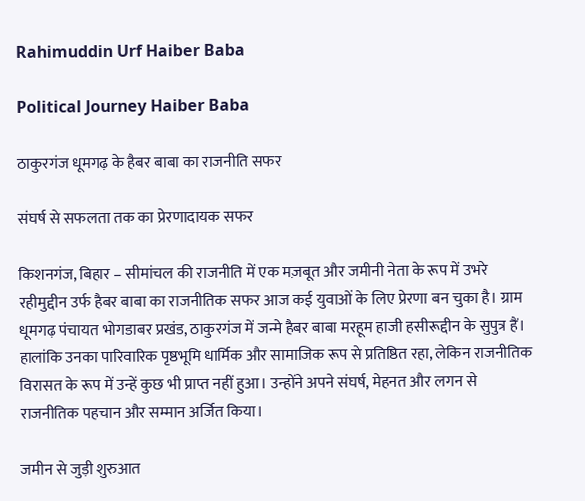Rahimuddin Urf Haiber Baba

Political Journey Haiber Baba

ठाकुरगंज धूमगढ़ के हैबर बाबा का राजनीति सफर

संघर्ष से सफलता तक का प्रेरणादायक सफर

किशनगंज, बिहार – सीमांचल की राजनीति में एक मज़बूत और जमीनी नेता के रूप में उभरे रहीमुद्दीन उर्फ हैबर बाबा का राजनीतिक सफर आज कई युवाओं के लिए प्रेरणा बन चुका है। ग्राम धूमगढ़ पंचायत भोगडाबर प्रखंड, ठाकुरगंज में जन्मे हैबर बाबा मरहूम हाजी हसीरूद्दीन के सुपुत्र हैं। हालांकि उनका पारिवारिक पृष्ठभूमि धार्मिक और सामाजिक रूप से प्रतिष्ठित रहा, लेकिन राजनीतिक विरासत के रूप में उन्हें कुछ भी प्राप्त नहीं हुआ। उन्होंने अपने संघर्ष, मेहनत और लगन से राजनीतिक पहचान और सम्मान अर्जित किया।

जमीन से जुड़ी शुरुआत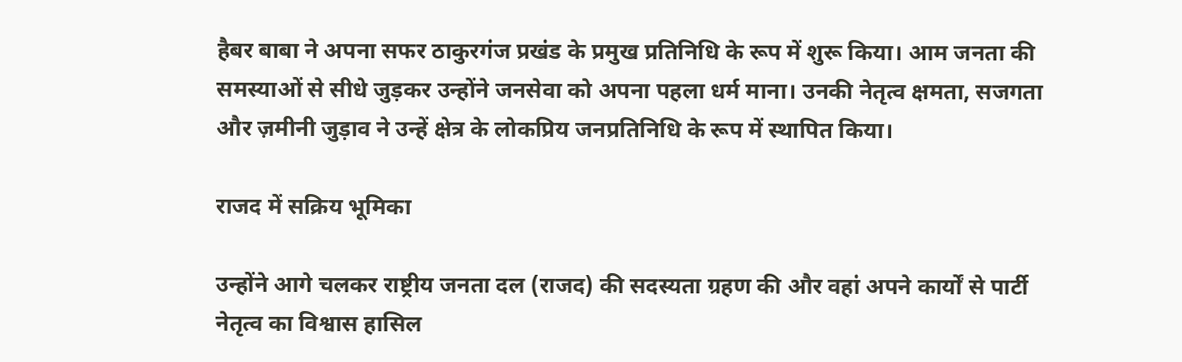हैबर बाबा ने अपना सफर ठाकुरगंज प्रखंड के प्रमुख प्रतिनिधि के रूप में शुरू किया। आम जनता की समस्याओं से सीधे जुड़कर उन्होंने जनसेवा को अपना पहला धर्म माना। उनकी नेतृत्व क्षमता, सजगता और ज़मीनी जुड़ाव ने उन्हें क्षेत्र के लोकप्रिय जनप्रतिनिधि के रूप में स्थापित किया।

राजद में सक्रिय भूमिका

उन्होंने आगे चलकर राष्ट्रीय जनता दल (राजद) की सदस्यता ग्रहण की और वहां अपने कार्यों से पार्टी नेतृत्व का विश्वास हासिल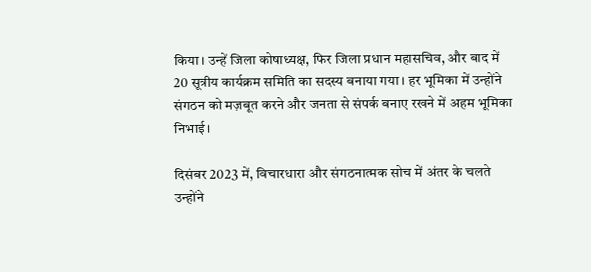किया। उन्हें जिला कोषाध्यक्ष, फिर जिला प्रधान महासचिव, और बाद में 20 सूत्रीय कार्यक्रम समिति का सदस्य बनाया गया। हर भूमिका में उन्होंने संगठन को मज़बूत करने और जनता से संपर्क बनाए रखने में अहम भूमिका निभाई।

दिसंबर 2023 में, विचारधारा और संगठनात्मक सोच में अंतर के चलते उन्होंने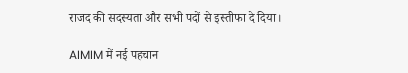राजद की सदस्यता और सभी पदों से इस्तीफा दे दिया।

AIMIM में नई पहचान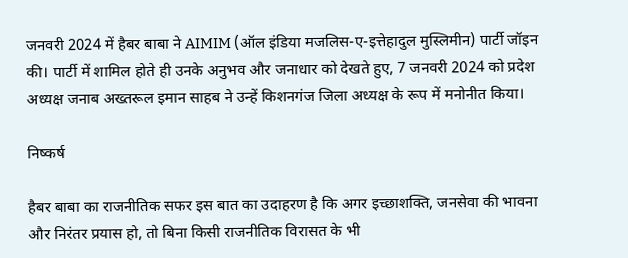जनवरी 2024 में हैबर बाबा ने AIMIM (ऑल इंडिया मजलिस-ए-इत्तेहादुल मुस्लिमीन) पार्टी जॉइन की। पार्टी में शामिल होते ही उनके अनुभव और जनाधार को देखते हुए, 7 जनवरी 2024 को प्रदेश अध्यक्ष जनाब अख्तरूल इमान साहब ने उन्हें किशनगंज जिला अध्यक्ष के रूप में मनोनीत किया।

निष्कर्ष

हैबर बाबा का राजनीतिक सफर इस बात का उदाहरण है कि अगर इच्छाशक्ति, जनसेवा की भावना और निरंतर प्रयास हो, तो बिना किसी राजनीतिक विरासत के भी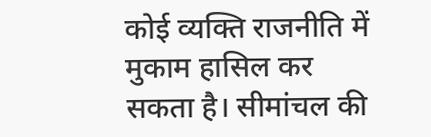कोई व्यक्ति राजनीति में मुकाम हासिल कर सकता है। सीमांचल की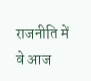राजनीति में वे आज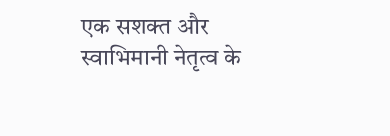एक सशक्त और स्वाभिमानी नेतृत्व के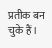प्रतीक बन चुके हैं।